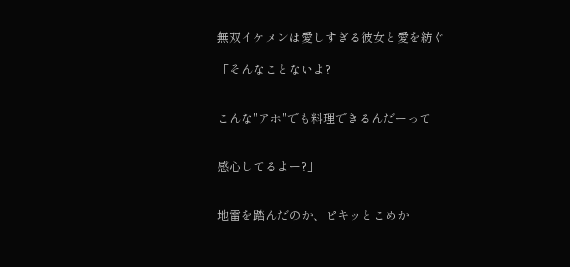無双イケメンは愛しすぎる彼女と愛を紡ぐ

「そんなことないよ?


こんな"アホ"でも料理できるんだーって


感心してるよー?」


地雷を踏んだのか、ピキッとこめか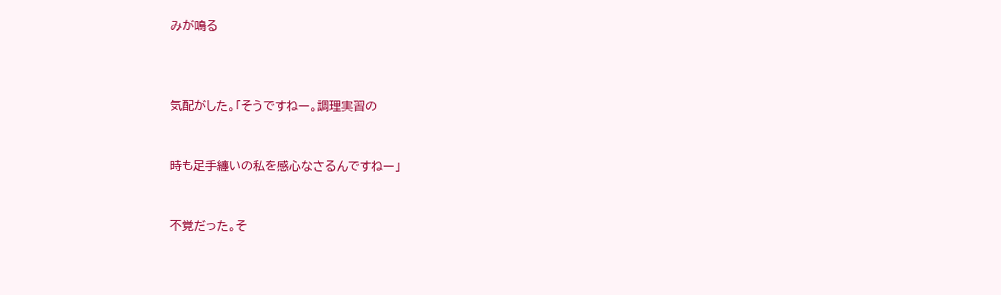みが鳴る



気配がした。「そうですねー。調理実習の


時も足手纏いの私を感心なさるんですねー」


不覚だった。そ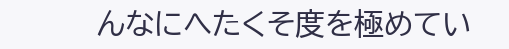んなにへたくそ度を極めてい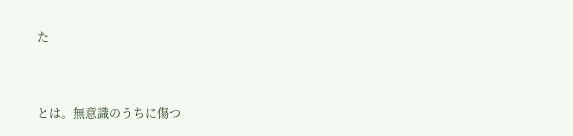た


とは。無意識のうちに傷つ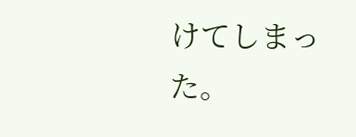けてしまった。